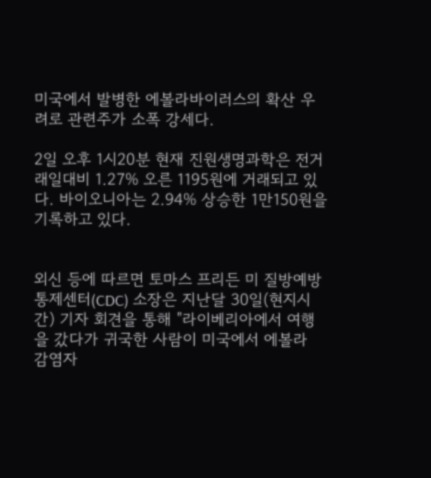미국에서 발병한 에볼라바이러스의 확산 우려로 관련주가 소폭 강세다.

2일 오후 1시20분 현재 진원생명과학은 전거래일대비 1.27% 오른 1195원에 거래되고 있다. 바이오니아는 2.94% 상승한 1만150원을 기록하고 있다.


외신 등에 따르면 토마스 프리든 미 질방예방통제센터(CDC) 소장은 지난달 30일(현지시간) 기자 회견을 통해 "라이베리아에서 여행을 갔다가 귀국한 사람이 미국에서 에볼라 감염자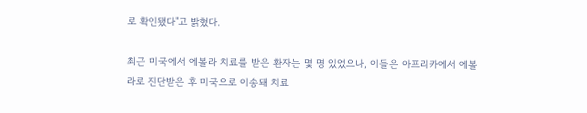로 확인됐다"고 밝혔다.

최근 미국에서 에볼라 치료를 받은 환자는 몇 명 있었으나, 이들은 아프리카에서 에볼라로 진단받은 후 미국으로 이송돼 치료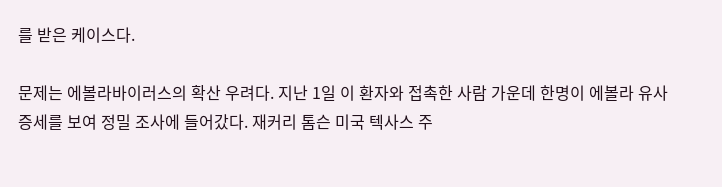를 받은 케이스다.

문제는 에볼라바이러스의 확산 우려다. 지난 1일 이 환자와 접촉한 사람 가운데 한명이 에볼라 유사 증세를 보여 정밀 조사에 들어갔다. 재커리 톰슨 미국 텍사스 주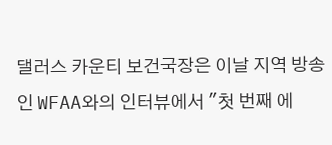댈러스 카운티 보건국장은 이날 지역 방송인 WFAA와의 인터뷰에서 "첫 번째 에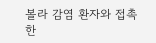볼라 감염 환자와 접촉한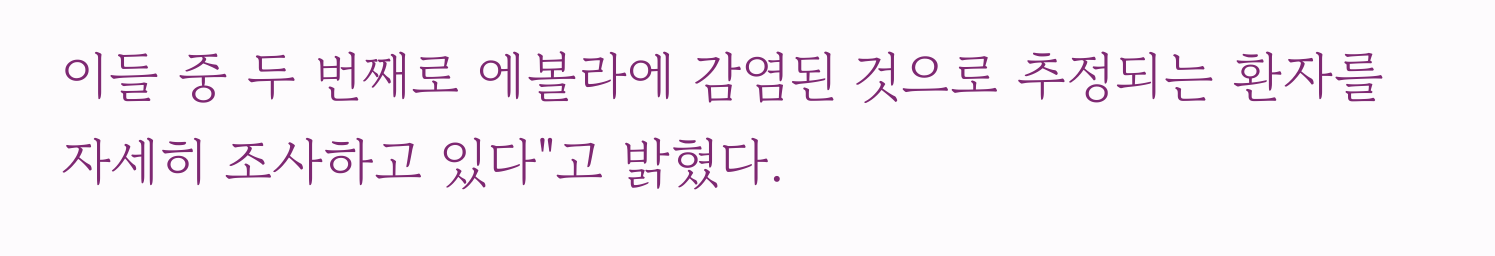이들 중 두 번째로 에볼라에 감염된 것으로 추정되는 환자를 자세히 조사하고 있다"고 밝혔다.